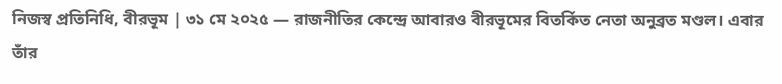নিজস্ব প্রতিনিধি, বীরভূম | ৩১ মে ২০২৫ — রাজনীতির কেন্দ্রে আবারও বীরভূমের বিতর্কিত নেতা অনুব্রত মণ্ডল। এবার তাঁর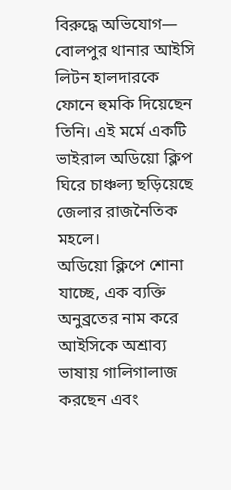বিরুদ্ধে অভিযোগ— বোলপুর থানার আইসি লিটন হালদারকে ফোনে হুমকি দিয়েছেন তিনি। এই মর্মে একটি ভাইরাল অডিয়ো ক্লিপ ঘিরে চাঞ্চল্য ছড়িয়েছে জেলার রাজনৈতিক মহলে।
অডিয়ো ক্লিপে শোনা যাচ্ছে, এক ব্যক্তি অনুব্রতের নাম করে আইসিকে অশ্রাব্য ভাষায় গালিগালাজ করছেন এবং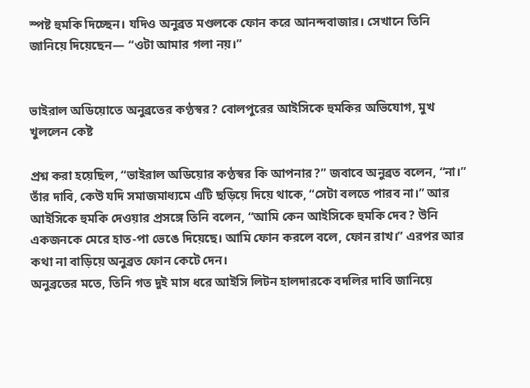স্পষ্ট হুমকি দিচ্ছেন। যদিও অনুব্রত মণ্ডলকে ফোন করে আনন্দবাজার। সেখানে তিনি জানিয়ে দিয়েছেন— “ওটা আমার গলা নয়।”


ভাইরাল অডিয়োতে অনুব্রতের কণ্ঠস্বর? বোলপুরের আইসিকে হুমকির অভিযোগ, মুখ খুললেন কেষ্ট

প্রশ্ন করা হয়েছিল, “ভাইরাল অডিয়োর কণ্ঠস্বর কি আপনার?” জবাবে অনুব্রত বলেন, “না।” তাঁর দাবি, কেউ যদি সমাজমাধ্যমে এটি ছড়িয়ে দিয়ে থাকে, “সেটা বলতে পারব না।” আর আইসিকে হুমকি দেওয়ার প্রসঙ্গে তিনি বলেন, “আমি কেন আইসিকে হুমকি দেব? উনি একজনকে মেরে হাত-পা ভেঙে দিয়েছে। আমি ফোন করলে বলে, ফোন রাখ।” এরপর আর কথা না বাড়িয়ে অনুব্রত ফোন কেটে দেন।
অনুব্রতের মতে, তিনি গত দুই মাস ধরে আইসি লিটন হালদারকে বদলির দাবি জানিয়ে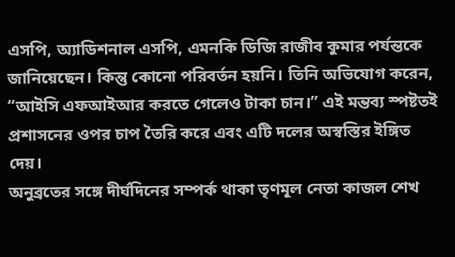এসপি, অ্যাডিশনাল এসপি, এমনকি ডিজি রাজীব কুমার পর্যন্তকে জানিয়েছেন। কিন্তু কোনো পরিবর্তন হয়নি। তিনি অভিযোগ করেন, “আইসি এফআইআর করতে গেলেও টাকা চান।” এই মন্তব্য স্পষ্টতই প্রশাসনের ওপর চাপ তৈরি করে এবং এটি দলের অস্বস্তির ইঙ্গিত দেয়।
অনুব্রতের সঙ্গে দীর্ঘদিনের সম্পর্ক থাকা তৃণমূল নেতা কাজল শেখ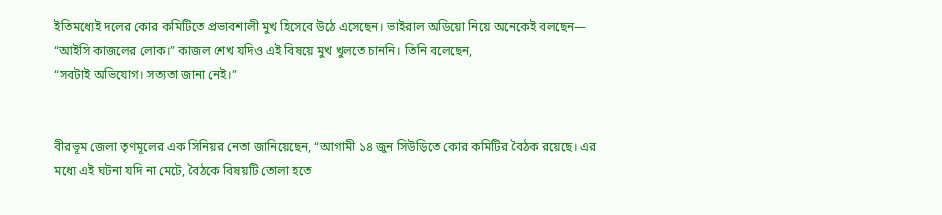ইতিমধ্যেই দলের কোর কমিটিতে প্রভাবশালী মুখ হিসেবে উঠে এসেছেন। ভাইরাল অডিয়ো নিয়ে অনেকেই বলছেন— “আইসি কাজলের লোক।” কাজল শেখ যদিও এই বিষয়ে মুখ খুলতে চাননি। তিনি বলেছেন,
“সবটাই অভিযোগ। সত্যতা জানা নেই।”


বীরভূম জেলা তৃণমূলের এক সিনিয়র নেতা জানিয়েছেন, “আগামী ১৪ জুন সিউড়িতে কোর কমিটির বৈঠক রয়েছে। এর মধ্যে এই ঘটনা যদি না মেটে, বৈঠকে বিষয়টি তোলা হতে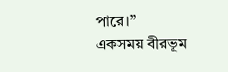পারে।”
একসময় বীরভূম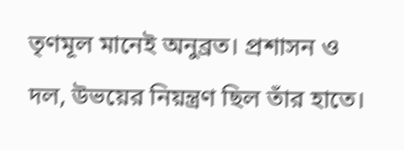তৃণমূল মানেই অনুব্রত। প্রশাসন ও দল, উভয়ের নিয়ন্ত্রণ ছিল তাঁর হাতে।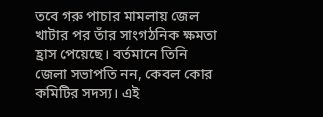তবে গরু পাচার মামলায় জেল খাটার পর তাঁর সাংগঠনিক ক্ষমতা হ্রাস পেয়েছে। বর্তমানে তিনি জেলা সভাপতি নন, কেবল কোর কমিটির সদস্য। এই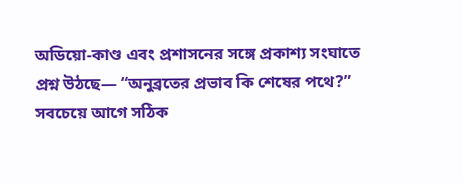অডিয়ো-কাণ্ড এবং প্রশাসনের সঙ্গে প্রকাশ্য সংঘাতে প্রশ্ন উঠছে— “অনুব্রতের প্রভাব কি শেষের পথে?”
সবচেয়ে আগে সঠিক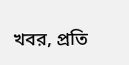খবর, প্রতি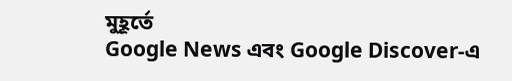মুহূর্তে
Google News এবং Google Discover-এ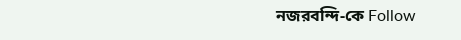নজরবন্দি-কে Follow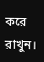করে রাখুন।